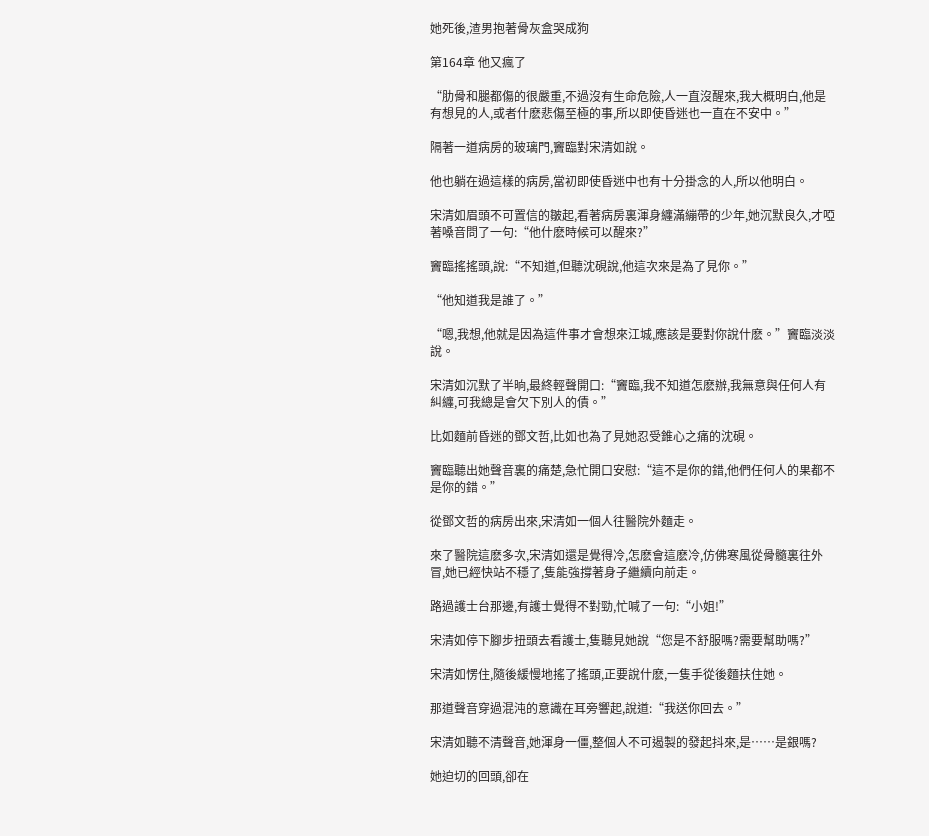她死後,渣男抱著骨灰盒哭成狗

第164章 他又瘋了

“肋骨和腿都傷的很嚴重,不過沒有生命危險,人一直沒醒來,我大概明白,他是有想見的人,或者什麽悲傷至極的事,所以即使昏迷也一直在不安中。”

隔著一道病房的玻璃門,竇臨對宋清如說。

他也躺在過這樣的病房,當初即使昏迷中也有十分掛念的人,所以他明白。

宋清如眉頭不可置信的皺起,看著病房裏渾身纏滿繃帶的少年,她沉默良久,才啞著嗓音問了一句:“他什麽時候可以醒來?”

竇臨搖搖頭,說:“不知道,但聽沈硯說,他這次來是為了見你。”

“他知道我是誰了。”

“嗯,我想,他就是因為這件事才會想來江城,應該是要對你說什麽。”竇臨淡淡說。

宋清如沉默了半晌,最終輕聲開口:“竇臨,我不知道怎麽辦,我無意與任何人有糾纏,可我總是會欠下別人的債。”

比如麵前昏迷的鄧文哲,比如也為了見她忍受錐心之痛的沈硯。

竇臨聽出她聲音裏的痛楚,急忙開口安慰:“這不是你的錯,他們任何人的果都不是你的錯。”

從鄧文哲的病房出來,宋清如一個人往醫院外麵走。

來了醫院這麽多次,宋清如還是覺得冷,怎麽會這麽冷,仿佛寒風從骨髓裏往外冒,她已經快站不穩了,隻能強撐著身子繼續向前走。

路過護士台那邊,有護士覺得不對勁,忙喊了一句:“小姐!”

宋清如停下腳步扭頭去看護士,隻聽見她說“您是不舒服嗎?需要幫助嗎?”

宋清如愣住,隨後緩慢地搖了搖頭,正要說什麽,一隻手從後麵扶住她。

那道聲音穿過混沌的意識在耳旁響起,說道:“我送你回去。”

宋清如聽不清聲音,她渾身一僵,整個人不可遏製的發起抖來,是……是銀嗎?

她迫切的回頭,卻在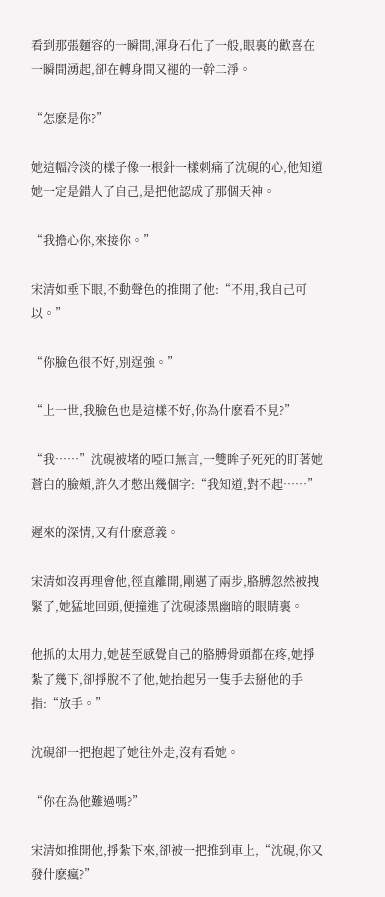看到那張麵容的一瞬間,渾身石化了一般,眼裏的歡喜在一瞬間湧起,卻在轉身間又褪的一幹二淨。

“怎麽是你?”

她這幅冷淡的樣子像一根針一樣刺痛了沈硯的心,他知道她一定是錯人了自己,是把他認成了那個天神。

“我擔心你,來接你。”

宋清如垂下眼,不動聲色的推開了他:“不用,我自己可以。”

“你臉色很不好,別逞強。”

“上一世,我臉色也是這樣不好,你為什麽看不見?”

“我……”沈硯被堵的啞口無言,一雙眸子死死的盯著她蒼白的臉頰,許久才憋出幾個字:“我知道,對不起……”

遲來的深情,又有什麽意義。

宋清如沒再理會他,徑直離開,剛邁了兩步,胳膊忽然被拽緊了,她猛地回頭,便撞進了沈硯漆黑幽暗的眼睛裏。

他抓的太用力,她甚至感覺自己的胳膊骨頭都在疼,她掙紮了幾下,卻掙脫不了他,她抬起另一隻手去掰他的手指:“放手。”

沈硯卻一把抱起了她往外走,沒有看她。

“你在為他難過嗎?”

宋清如推開他,掙紮下來,卻被一把推到車上,“沈硯,你又發什麽瘋?”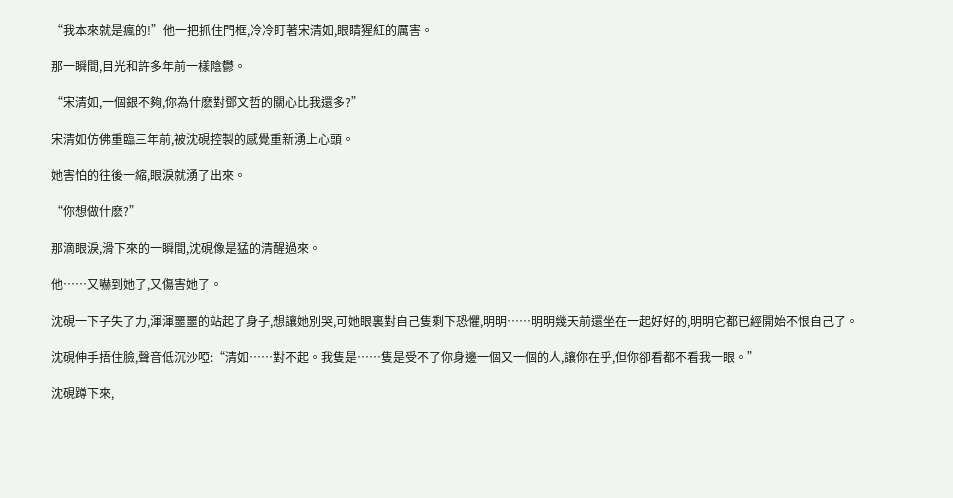“我本來就是瘋的!”他一把抓住門框,冷冷盯著宋清如,眼睛猩紅的厲害。

那一瞬間,目光和許多年前一樣陰鬱。

“宋清如,一個銀不夠,你為什麽對鄧文哲的關心比我還多?”

宋清如仿佛重臨三年前,被沈硯控製的感覺重新湧上心頭。

她害怕的往後一縮,眼淚就湧了出來。

“你想做什麽?”

那滴眼淚,滑下來的一瞬間,沈硯像是猛的清醒過來。

他……又嚇到她了,又傷害她了。

沈硯一下子失了力,渾渾噩噩的站起了身子,想讓她別哭,可她眼裏對自己隻剩下恐懼,明明……明明幾天前還坐在一起好好的,明明它都已經開始不恨自己了。

沈硯伸手捂住臉,聲音低沉沙啞:“清如……對不起。我隻是……隻是受不了你身邊一個又一個的人,讓你在乎,但你卻看都不看我一眼。”

沈硯蹲下來,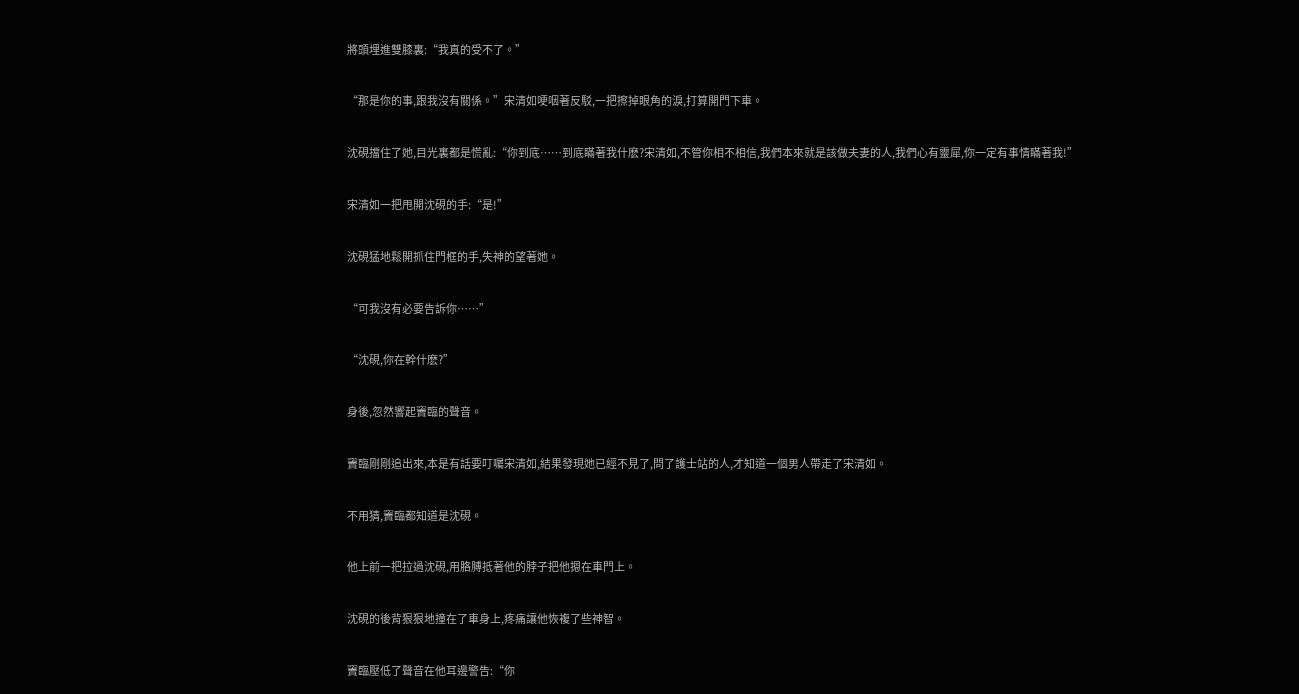將頭埋進雙膝裏:“我真的受不了。”

“那是你的事,跟我沒有關係。”宋清如哽咽著反駁,一把擦掉眼角的淚,打算開門下車。

沈硯擋住了她,目光裏都是慌亂:“你到底……到底瞞著我什麽?宋清如,不管你相不相信,我們本來就是該做夫妻的人,我們心有靈犀,你一定有事情瞞著我!”

宋清如一把甩開沈硯的手:“是!”

沈硯猛地鬆開抓住門框的手,失神的望著她。

“可我沒有必要告訴你……”

“沈硯,你在幹什麽?”

身後,忽然響起竇臨的聲音。

竇臨剛剛追出來,本是有話要叮囑宋清如,結果發現她已經不見了,問了護士站的人,才知道一個男人帶走了宋清如。

不用猜,竇臨都知道是沈硯。

他上前一把拉過沈硯,用胳膊抵著他的脖子把他摁在車門上。

沈硯的後背狠狠地撞在了車身上,疼痛讓他恢複了些神智。

竇臨壓低了聲音在他耳邊警告:“你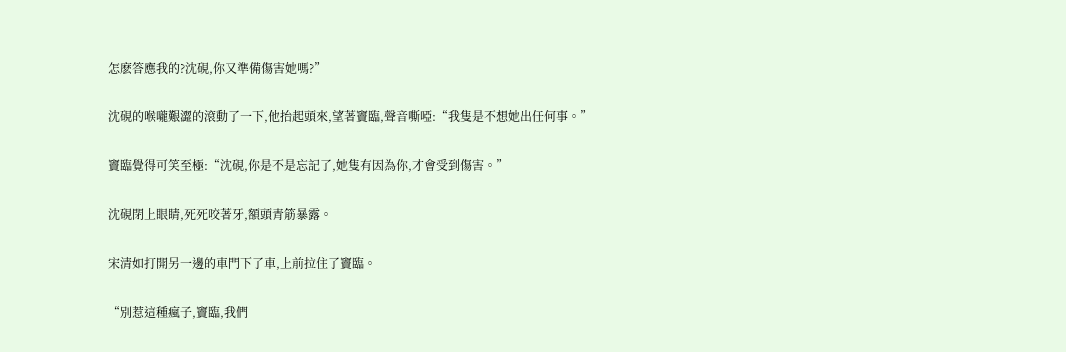怎麽答應我的?沈硯,你又準備傷害她嗎?”

沈硯的喉嚨艱澀的滾動了一下,他抬起頭來,望著竇臨,聲音嘶啞:“我隻是不想她出任何事。”

竇臨覺得可笑至極:“沈硯,你是不是忘記了,她隻有因為你,才會受到傷害。”

沈硯閉上眼睛,死死咬著牙,額頭青筋暴露。

宋清如打開另一邊的車門下了車,上前拉住了竇臨。

“別惹這種瘋子,竇臨,我們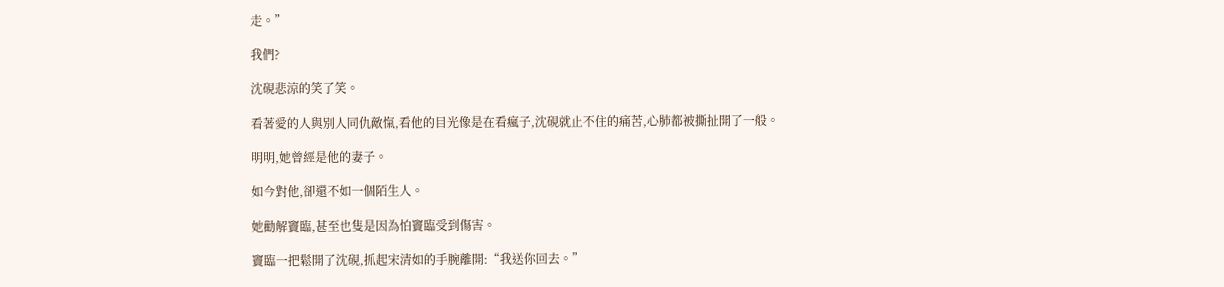走。”

我們?

沈硯悲涼的笑了笑。

看著愛的人與別人同仇敵愾,看他的目光像是在看瘋子,沈硯就止不住的痛苦,心肺都被撕扯開了一般。

明明,她曾經是他的妻子。

如今對他,卻還不如一個陌生人。

她勸解竇臨,甚至也隻是因為怕竇臨受到傷害。

竇臨一把鬆開了沈硯,抓起宋清如的手腕離開:“我送你回去。”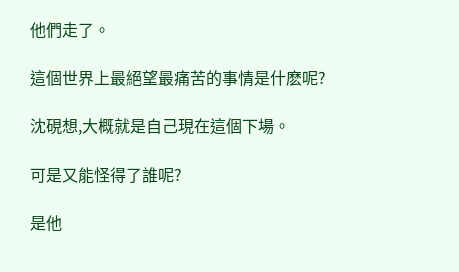他們走了。

這個世界上最絕望最痛苦的事情是什麽呢?

沈硯想,大概就是自己現在這個下場。

可是又能怪得了誰呢?

是他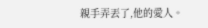親手弄丟了,他的愛人。